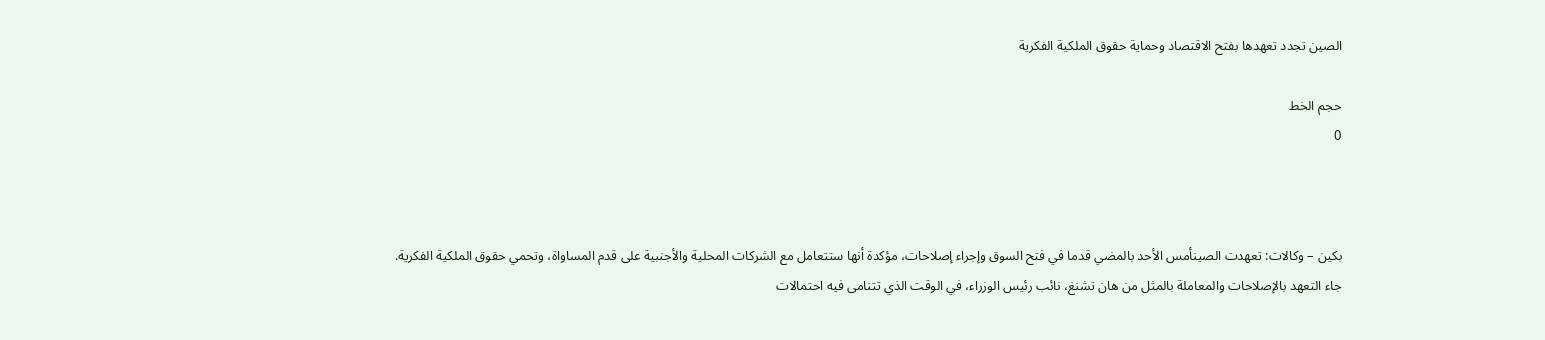الصين تجدد تعهدها بفتح الاقتصاد وحماية حقوق الملكية الفكرية

حجم الخط
0



بكين – وكالات: تعهدت الصينأمس الأحد بالمضي قدما في فتح السوق وإجراء إصلاحات، مؤكدة أنها ستتعامل مع الشركات المحلية والأجنبية على قدم المساواة، وتحمي حقوق الملكية الفكرية.
جاء التعهد بالإصلاحات والمعاملة بالمثل من هان تشنغ، نائب رئيس الوزراء، في الوقت الذي تتنامى فيه احتمالات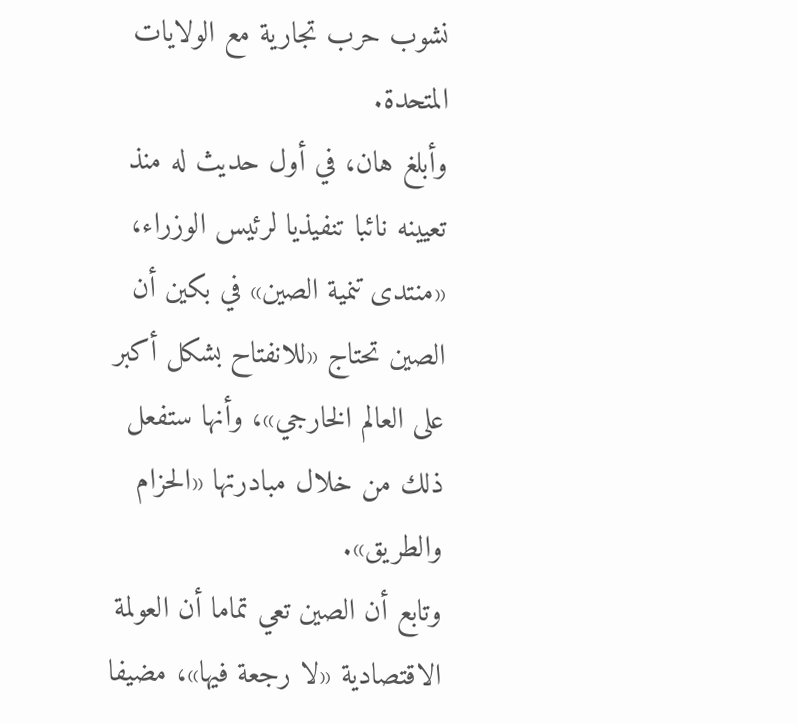نشوب حرب تجارية مع الولايات المتحدة.
وأبلغ هان، في أول حديث له منذ تعيينه نائبا تنفيذيا لرئيس الوزراء، «منتدى تنمية الصين» في بكين أن الصين تحتاج «للانفتاح بشكل أكبر على العالم الخارجي»، وأنها ستفعل ذلك من خلال مبادرتها «الحزام والطريق».
وتابع أن الصين تعي تماما أن العولمة الاقتصادية «لا رجعة فيها»، مضيفا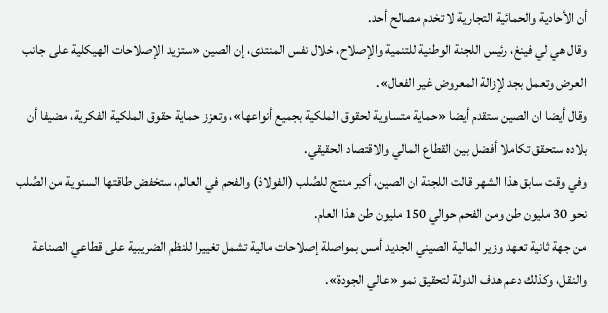أن الأحادية والحمائية التجارية لا تخدم مصالح أحد.
وقال هي لي فينغ، رئيس اللجنة الوطنية للتنمية والإصلاح، خلال نفس المنتدى، إن الصين «ستزيد الإصلاحات الهيكلية على جانب العرض وتعمل بجد لإزالة المعروض غير الفعال».
وقال أيضا ان الصين ستقدم أيضا «حماية متساوية لحقوق الملكية بجميع أنواعها»، وتعزز حماية حقوق الملكية الفكرية، مضيفا أن بلاده ستحقق تكاملا أفضل بين القطاع المالي والاقتصاد الحقيقي.
وفي وقت سابق هذا الشهر قالت اللجنة ان الصين، أكبر منتج للصُلب (الفولاذ) والفحم في العالم، ستخفض طاقتها السنوية من الصُلب نحو 30 مليون طن ومن الفحم حوالي 150 مليون طن هذا العام.
من جهة ثانية تعهد وزير المالية الصيني الجديد أمس بمواصلة إصلاحات مالية تشمل تغييرا للنظم الضريبية على قطاعي الصناعة والنقل، وكذلك دعم هدف الدولة لتحقيق نمو «عالي الجودة».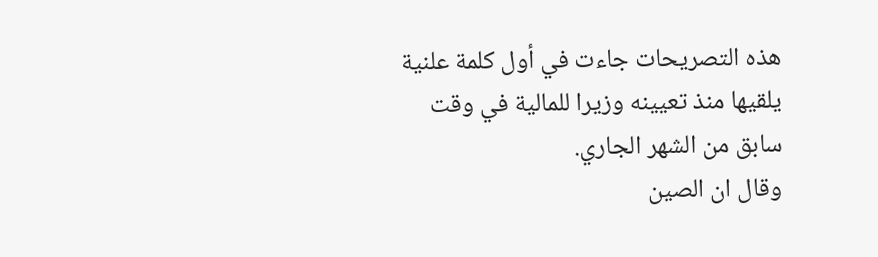هذه التصريحات جاءت في أول كلمة علنية يلقيها منذ تعيينه وزيرا للمالية في وقت سابق من الشهر الجاري.
وقال ان الصين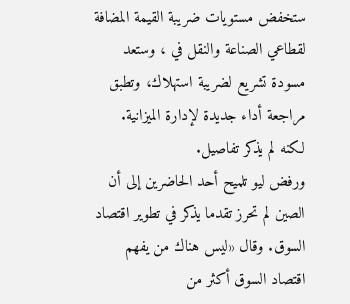ستخفض مستويات ضريبة القيمة المضافة لقطاعي الصناعة والنقل في ، وستعد مسودة تشريع لضريبة استهلاك، وتطبق مراجعة أداء جديدة لإدارة الميزانية. لكنه لم يذكر تفاصيل.
ورفض ليو تلميح أحد الحاضرين إلى أن الصين لم تحرز تقدما يذكر في تطوير اقتصاد السوق. وقال «ليس هناك من يفهم اقتصاد السوق أكثر من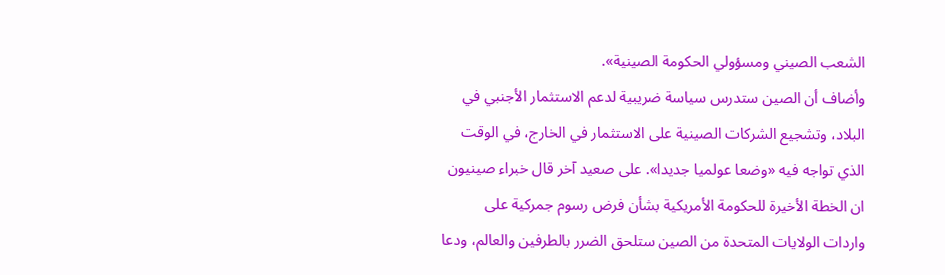الشعب الصيني ومسؤولي الحكومة الصينية».
وأضاف أن الصين ستدرس سياسة ضريبية لدعم الاستثمار الأجنبي في البلاد، وتشجيع الشركات الصينية على الاستثمار في الخارج، في الوقت الذي تواجه فيه «وضعا عولميا جديدا». على صعيد آخر قال خبراء صينيون ان الخطة الأخيرة للحكومة الأمريكية بشأن فرض رسوم جمركية على واردات الولايات المتحدة من الصين ستلحق الضرر بالطرفين والعالم، ودعا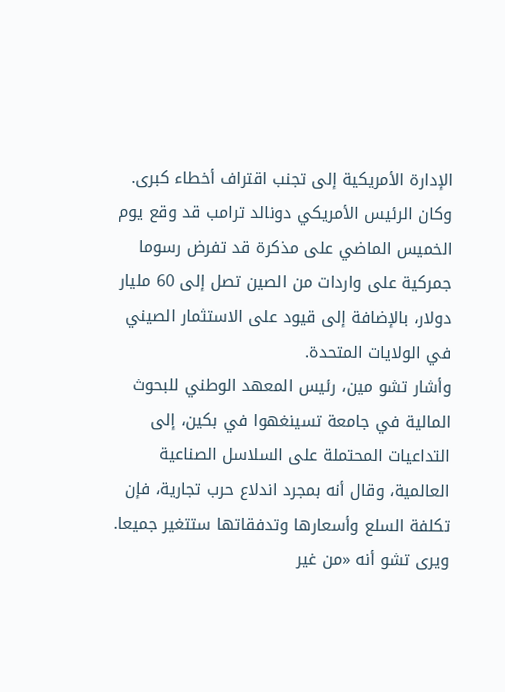الإدارة الأمريكية إلى تجنب اقتراف أخطاء كبرى. وكان الرئيس الأمريكي دونالد ترامب قد وقع يوم الخميس الماضي على مذكرة قد تفرض رسوما جمركية على واردات من الصين تصل إلى 60 مليار دولار، بالإضافة إلى قيود على الاستثمار الصيني في الولايات المتحدة.
وأشار تشو مين، رئيس المعهد الوطني للبحوث المالية في جامعة تسينغهوا في بكين، إلى التداعيات المحتملة على السلاسل الصناعية العالمية، وقال أنه بمجرد اندلاع حرب تجارية، فإن تكلفة السلع وأسعارها وتدفقاتها ستتغير جميعا. ويرى تشو أنه «من غير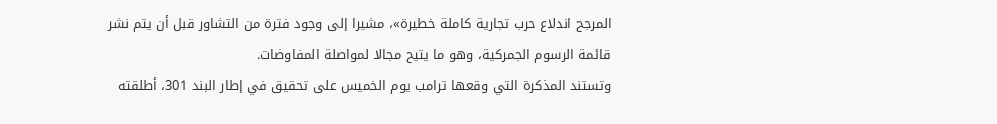المرجح اندلاع حرب تجارية كاملة خطيرة»، مشيرا إلى وجود فترة من التشاور قبل أن يتم نشر قائمة الرسوم الجمركية، وهو ما يتيح مجالا لمواصلة المفاوضات.
وتستند المذكرة التي وقعها ترامب يوم الخميس على تحقيق في إطار البند 301، أطلقته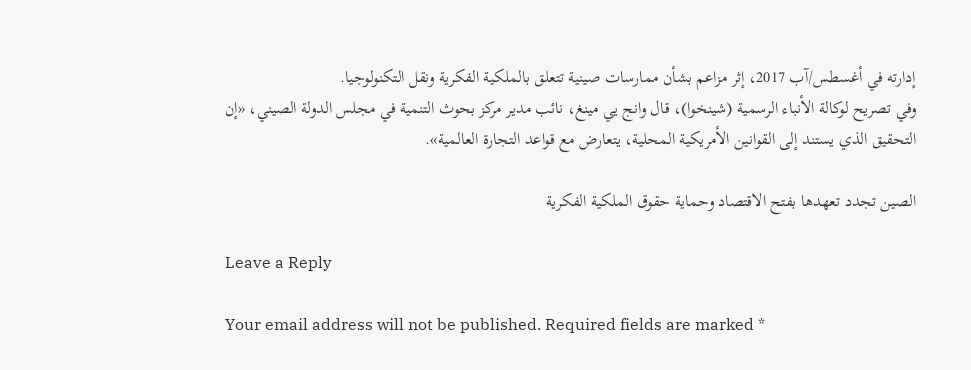إدارته في أغسطس/آب 2017، إثر مزاعم بشأن ممارسات صينية تتعلق بالملكية الفكرية ونقل التكنولوجيا.
وفي تصريح لوكالة الأنباء الرسمية (شينخوا)، قال وانج يي مينغ، نائب مدير مركز بحوث التنمية في مجلس الدولة الصيني، «إن التحقيق الذي يستند إلى القوانين الأمريكية المحلية، يتعارض مع قواعد التجارة العالمية».

الصين تجدد تعهدها بفتح الاقتصاد وحماية حقوق الملكية الفكرية

Leave a Reply

Your email address will not be published. Required fields are marked *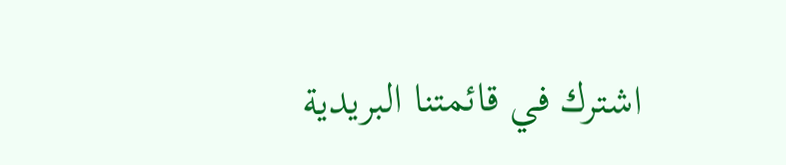اشترك في قائمتنا البريدية